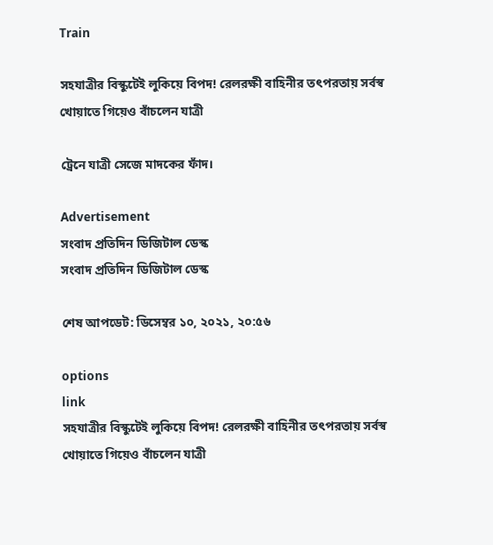Train

সহযাত্রীর বিস্কুটেই লুকিয়ে বিপদ! রেলরক্ষী বাহিনীর তৎপরতায় সর্বস্ব খোয়াতে গিয়েও বাঁচলেন যাত্রী

ট্রেনে যাত্রী সেজে মাদকের ফাঁদ।

Advertisement
সংবাদ প্রতিদিন ডিজিটাল ডেস্ক
সংবাদ প্রতিদিন ডিজিটাল ডেস্ক

শেষ আপডেট: ডিসেম্বর ১০, ২০২১, ২০:৫৬

options
link
সহযাত্রীর বিস্কুটেই লুকিয়ে বিপদ! রেলরক্ষী বাহিনীর তৎপরতায় সর্বস্ব খোয়াতে গিয়েও বাঁচলেন যাত্রী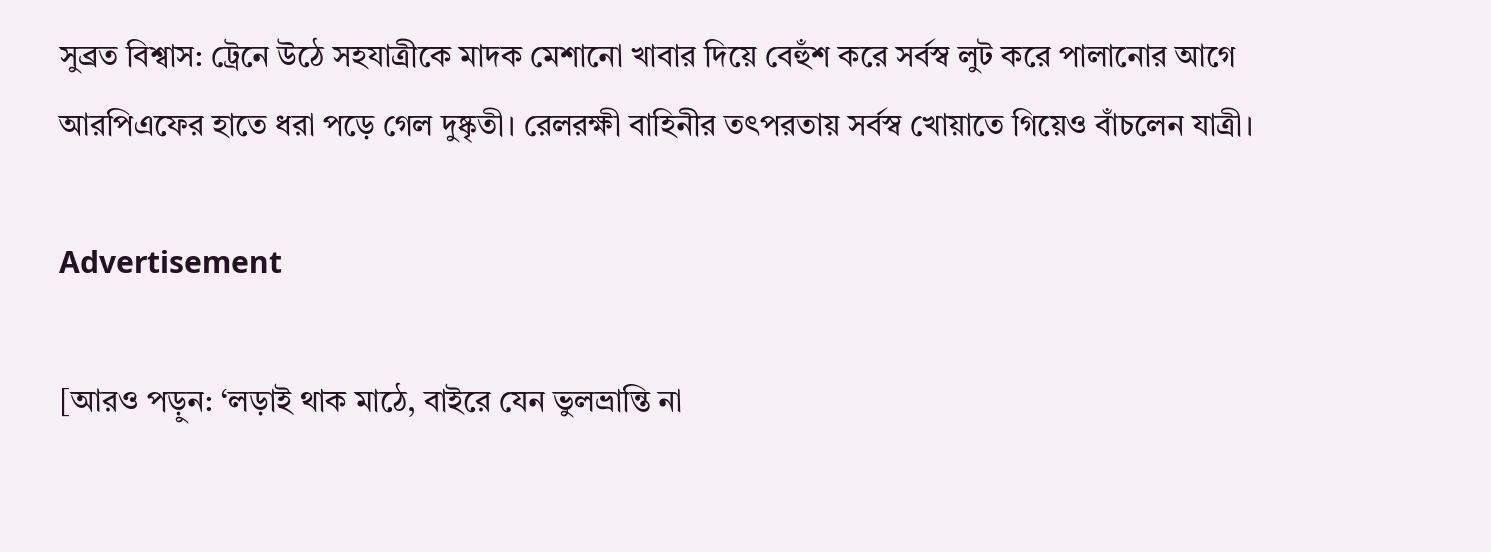সুব্রত বিশ্বাস: ট্রেনে উঠে সহযাত্রীকে মাদক মেশানো খাবার দিয়ে বেহুঁশ করে সর্বস্ব লুট করে পালানোর আগে আরপিএফের হাতে ধরা পড়ে গেল দুষ্কৃতী। রেলরক্ষী বাহিনীর তৎপরতায় সর্বস্ব খোয়াতে গিয়েও বাঁচলেন যাত্রী।

Advertisement

[আরও পড়ুন: ‘লড়াই থাক মাঠে, বাইরে যেন ভুলভ্রান্তি না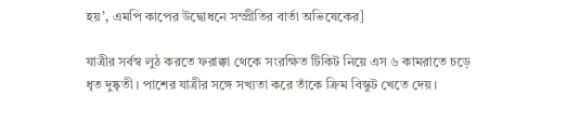হয়’, এমপি কাপের উদ্বোধনে সম্প্রীতির বার্তা অভিষেকের]

যাত্রীর সর্বস্ব লুঠ করতে ফরাক্কা থেকে সংরক্ষিত টিকিট নিয়ে এস ৬ কামরাতে চড়ে ধৃত দুষ্কৃতী। পাশের যাত্রীর সঙ্গে সখ্যতা করে তাঁকে ক্রিম বিস্কুট খেতে দেয়।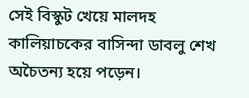সেই বিস্কুট খেয়ে মালদহ কালিয়াচকের বাসিন্দা ডাবলু শেখ অচৈতন্য হয়ে পড়েন।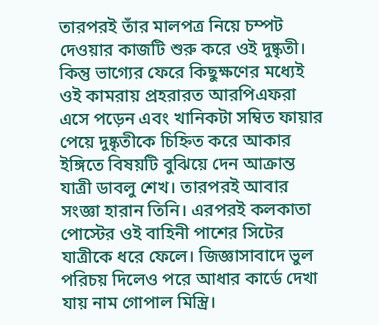তারপরই তাঁর মালপত্র নিয়ে চম্পট দেওয়ার কাজটি শুরু করে ওই দুষ্কৃতী। কিন্তু ভাগ্যের ফেরে কিছুক্ষণের মধ্যেই ওই কামরায় প্রহরারত আরপিএফরা এসে পড়েন এবং খানিকটা সম্বিত ফায়ার পেয়ে দুষ্কৃতীকে চিহ্নিত করে আকার ইঙ্গিতে বিষয়টি বুঝিয়ে দেন আক্রান্ত যাত্রী ডাবলু শেখ। তারপরই আবার সংজ্ঞা হারান তিনি। এরপরই কলকাতা পোস্টের ওই বাহিনী পাশের সিটের যাত্রীকে ধরে ফেলে। জিজ্ঞাসাবাদে ভুল পরিচয় দিলেও পরে আধার কার্ডে দেখা যায় নাম গোপাল মিস্ত্রি।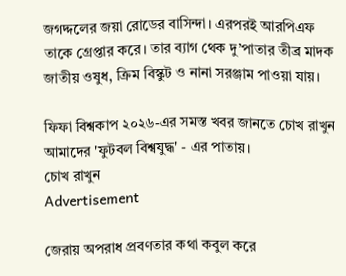জগদ্দলের জয়া রোডের বাসিন্দা। এরপরই আরপিএফ তাকে গ্রেপ্তার করে। তার ব্যাগ থেক দু’পাতার তীব্র মাদক জাতীয় ওষুধ, ক্রিম বিস্কুট ও নানা সরঞ্জাম পাওয়া যায়।

ফিফা বিশ্বকাপ ২০২৬-এর সমস্ত খবর জানতে চোখ রাখুন আমাদের 'ফুটবল বিশ্বযুদ্ধ' - এর পাতায়।
চোখ রাখুন
Advertisement

জেরায় অপরাধ প্রবণতার কথা কবুল করে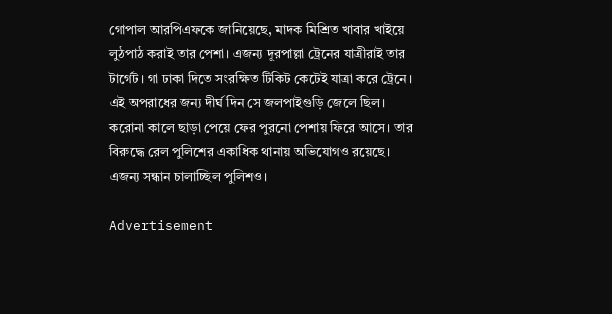গোপাল আরপিএফকে জানিয়েছে, মাদক মিশ্রিত খাবার খাইয়ে লুঠপাঠ করাই তার পেশা। এজন্য দূরপাল্লা ট্রেনের যাত্রীরাই তার টার্গেট। গা ঢাকা দিতে সংরক্ষিত টিকিট কেটেই যাত্রা করে ট্রেনে। এই অপরাধের জন্য দীর্ঘ দিন সে জলপাইগুড়ি জেলে ছিল। করোনা কালে ছাড়া পেয়ে ফের পুরনো পেশায় ফিরে আসে। তার বিরুদ্ধে রেল পুলিশের একাধিক থানায় অভিযোগও রয়েছে। এজন্য সন্ধান চালাচ্ছিল পুলিশও।

Advertisement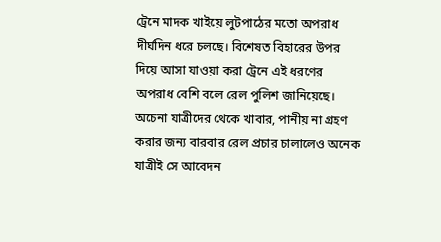ট্রেনে মাদক খাইয়ে লুটপাঠের মতো অপরাধ দীর্ঘদিন ধরে চলছে। বিশেষত বিহারের উপর দিয়ে আসা যাওয়া করা ট্রেনে এই ধরণের অপরাধ বেশি বলে রেল পুলিশ জানিয়েছে। অচেনা যাত্রীদের থেকে খাবার, পানীয় না গ্রহণ করার জন্য বারবার রেল প্রচার চালালেও অনেক যাত্রীই সে আবেদন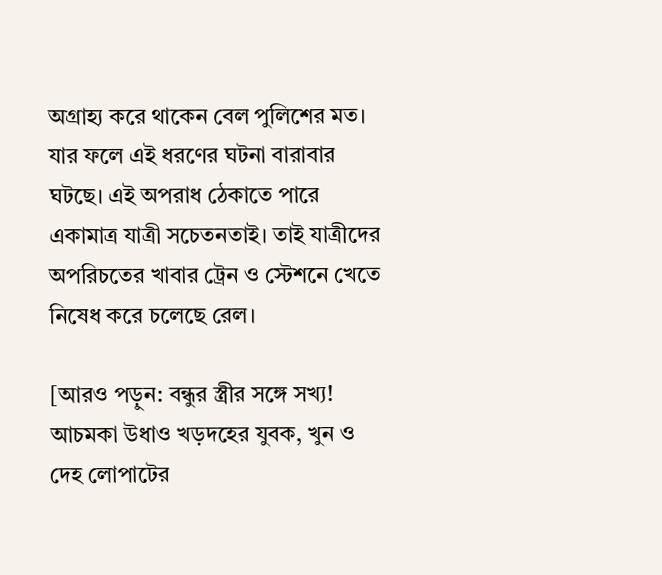অগ্রাহ্য করে থাকেন বেল পুলিশের মত। যার ফলে এই ধরণের ঘটনা বারাবার ঘটছে। এই অপরাধ ঠেকাতে পারে একামাত্র যাত্রী সচেতনতাই। তাই যাত্রীদের অপরিচতের খাবার ট্রেন ও স্টেশনে খেতে নিষেধ করে চলেছে রেল।

[আরও পড়ুন: বন্ধুর স্ত্রীর সঙ্গে সখ্য! আচমকা উধাও খড়দহের যুবক, খুন ও দেহ লোপাটের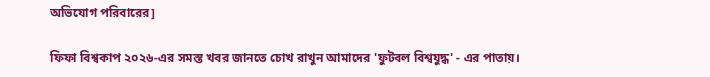অভিযোগ পরিবারের]

ফিফা বিশ্বকাপ ২০২৬-এর সমস্ত খবর জানতে চোখ রাখুন আমাদের 'ফুটবল বিশ্বযুদ্ধ' - এর পাতায়।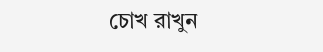চোখ রাখুন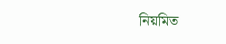নিয়মিত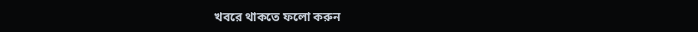খবরে থাকতে ফলো করুন